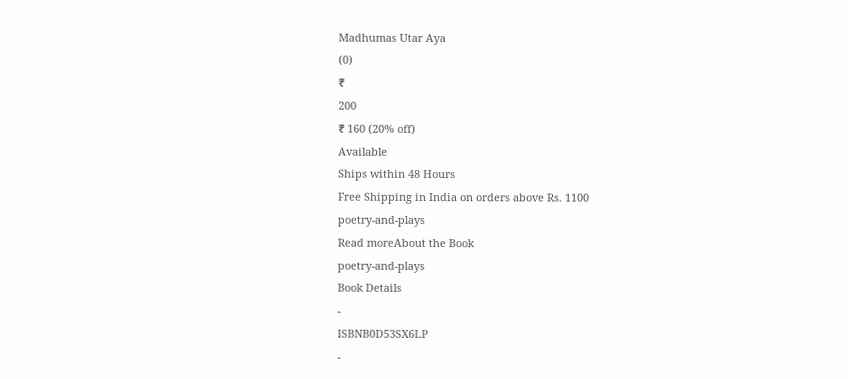Madhumas Utar Aya
(0)
₹
200
₹ 160 (20% off)
Available
Ships within 48 Hours
Free Shipping in India on orders above Rs. 1100
poetry-and-plays
Read moreAbout the Book
poetry-and-plays
Book Details
-
ISBNB0D53SX6LP
-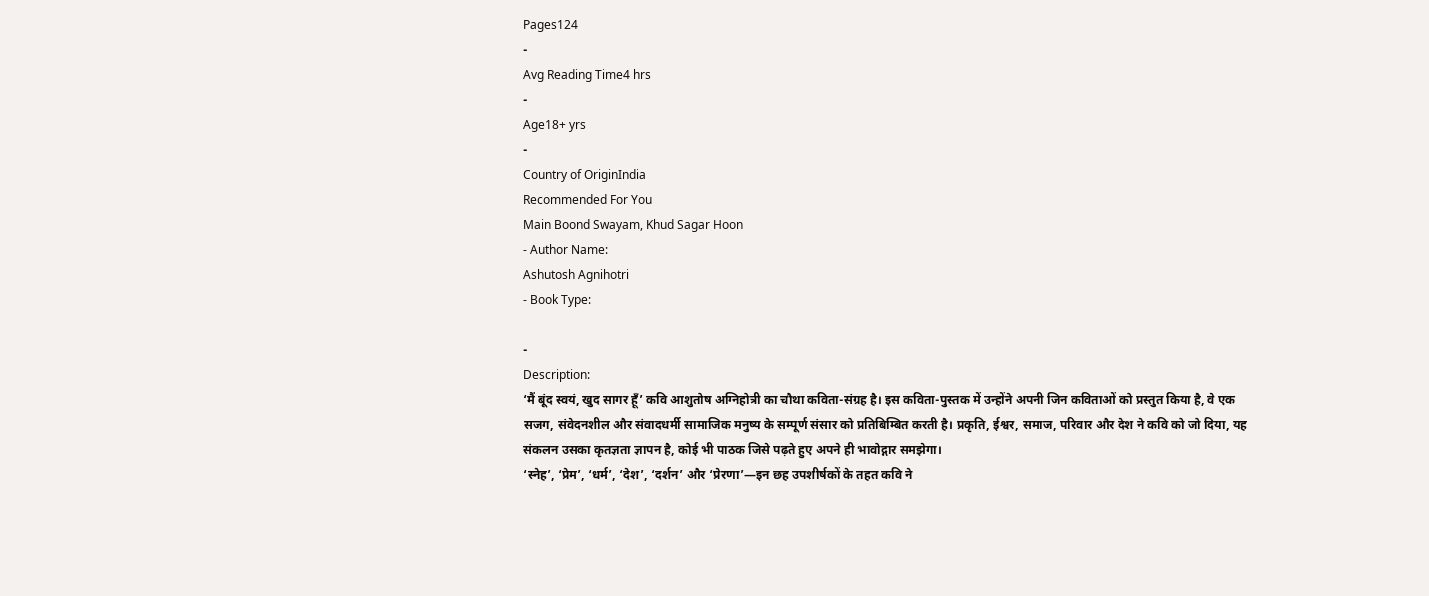Pages124
-
Avg Reading Time4 hrs
-
Age18+ yrs
-
Country of OriginIndia
Recommended For You
Main Boond Swayam, Khud Sagar Hoon
- Author Name:
Ashutosh Agnihotri
- Book Type:

-
Description:
‘मैं बूंद स्वयं, खुद सागर हूँ’ कवि आशुतोष अग्निहोत्री का चौथा कविता-संग्रह है। इस कविता-पुस्तक में उन्होंने अपनी जिन कविताओं को प्रस्तुत किया है, वे एक सजग, संवेदनशील और संवादधर्मी सामाजिक मनुष्य के सम्पूर्ण संसार को प्रतिबिम्बित करती है। प्रकृति, ईश्वर, समाज, परिवार और देश ने कवि को जो दिया, यह संकलन उसका कृतज्ञता ज्ञापन है, कोई भी पाठक जिसे पढ़ते हुए अपने ही भावोद्गार समझेगा।
‘स्नेह’, ‘प्रेम’, ‘धर्म’, ‘देश’, ‘दर्शन’ और ‘प्रेरणा’—इन छह उपशीर्षकों के तहत कवि ने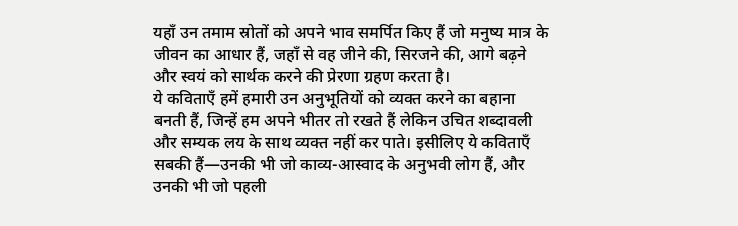यहाँ उन तमाम स्रोतों को अपने भाव समर्पित किए हैं जो मनुष्य मात्र के जीवन का आधार हैं, जहाँ से वह जीने की, सिरजने की, आगे बढ़ने और स्वयं को सार्थक करने की प्रेरणा ग्रहण करता है।
ये कविताएँ हमें हमारी उन अनुभूतियों को व्यक्त करने का बहाना बनती हैं, जिन्हें हम अपने भीतर तो रखते हैं लेकिन उचित शब्दावली और सम्यक लय के साथ व्यक्त नहीं कर पाते। इसीलिए ये कविताएँ सबकी हैं—उनकी भी जो काव्य-आस्वाद के अनुभवी लोग हैं, और उनकी भी जो पहली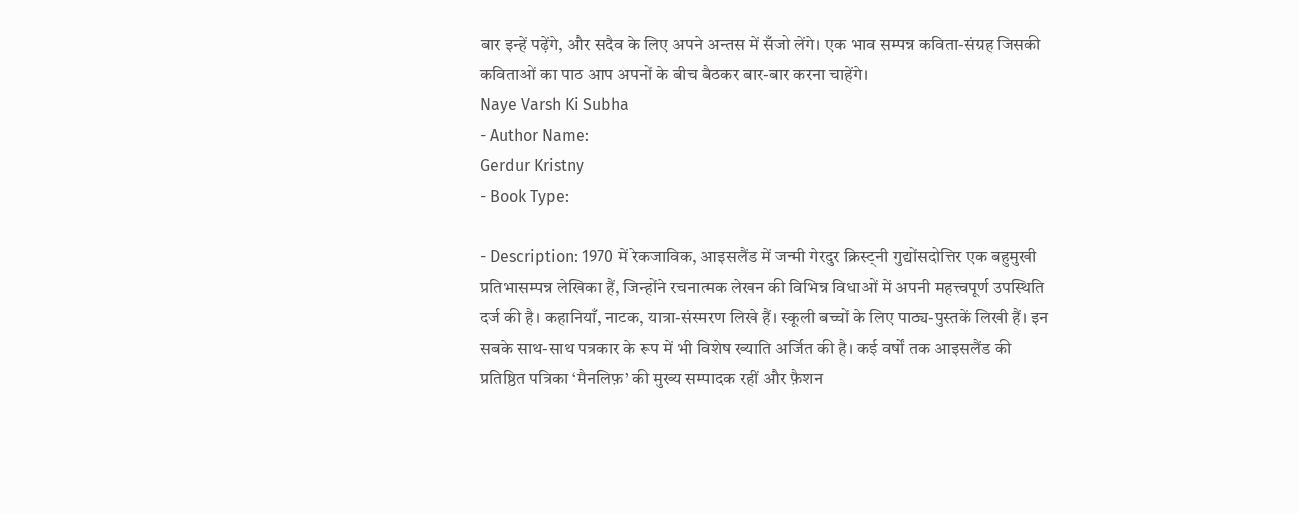बार इन्हें पढ़ेंगे, और सदैव के लिए अपने अन्तस में सँजो लेंगे। एक भाव सम्पन्न कविता-संग्रह जिसकी कविताओं का पाठ आप अपनों के बीच बैठकर बार-बार करना चाहेंगे।
Naye Varsh Ki Subha
- Author Name:
Gerdur Kristny
- Book Type:

- Description: 1970 में रेकजाविक, आइसलैंड में जन्मी गेरदुर क्रिस्ट्नी गुद्योंसदोत्तिर एक बहुमुखी प्रतिभासम्पन्न लेखिका हैं, जिन्होंने रचनात्मक लेखन की विभिन्न विधाओं में अपनी महत्त्वपूर्ण उपस्थिति दर्ज की है। कहानियाँ, नाटक, यात्रा-संस्मरण लिखे हैं। स्कूली बच्चों के लिए पाठ्य-पुस्तकें लिखी हैं। इन सबके साथ-साथ पत्रकार के रूप में भी विशेष ख्याति अर्जित की है। कई वर्षों तक आइसलैंड की प्रतिष्ठित पत्रिका ‘मैनलिफ़’ की मुख्य सम्पादक रहीं और फ़ैशन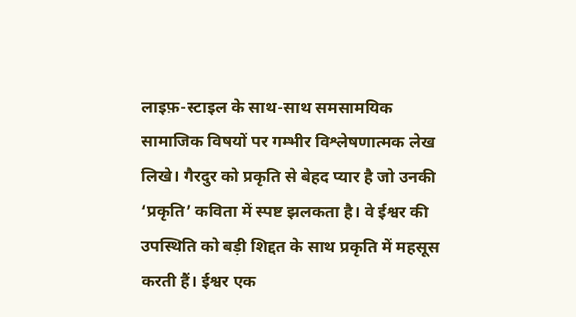लाइफ़-स्टाइल के साथ-साथ समसामयिक सामाजिक विषयों पर गम्भीर विश्लेषणात्मक लेख लिखे। गैरदुर को प्रकृति से बेहद प्यार है जो उनकी ‘प्रकृति’ कविता में स्पष्ट झलकता है। वे ईश्वर की उपस्थिति को बड़ी शिद्दत के साथ प्रकृति में महसूस करती हैं। ईश्वर एक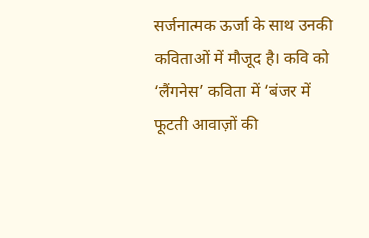सर्जनात्मक ऊर्जा के साथ उनकी कविताओं में मौजूद है। कवि को ‘लैंगनेस’ कविता में ‘बंजर में फूटती आवाज़ों की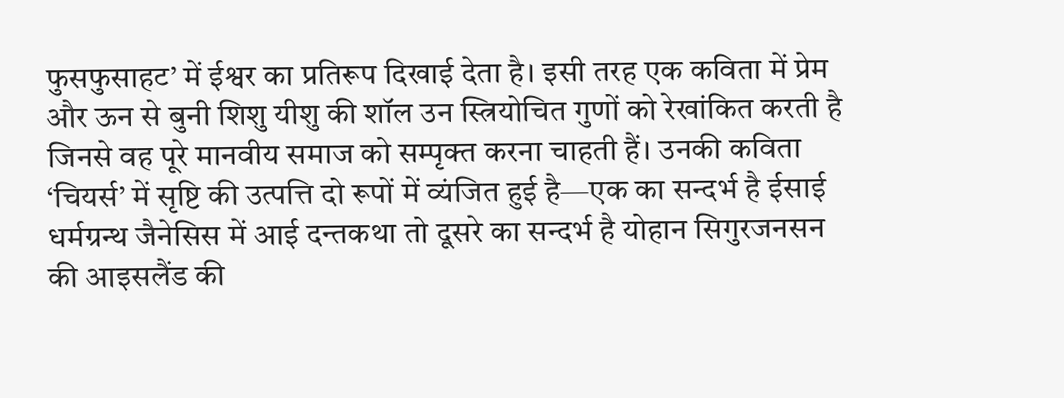फुसफुसाहट’ में ईश्वर का प्रतिरूप दिखाई देता है। इसी तरह एक कविता में प्रेम और ऊन से बुनी शिशु यीशु की शॉल उन स्त्रियोचित गुणों को रेखांकित करती है जिनसे वह पूरे मानवीय समाज को सम्पृक्त करना चाहती हैं। उनकी कविता ‘चियर्स’ में सृष्टि की उत्पत्ति दो रूपों में व्यंजित हुई है—एक का सन्दर्भ है ईसाई धर्मग्रन्थ जैनेसिस में आई दन्तकथा तो दूसरे का सन्दर्भ है योहान सिगुरजनसन की आइसलैंड की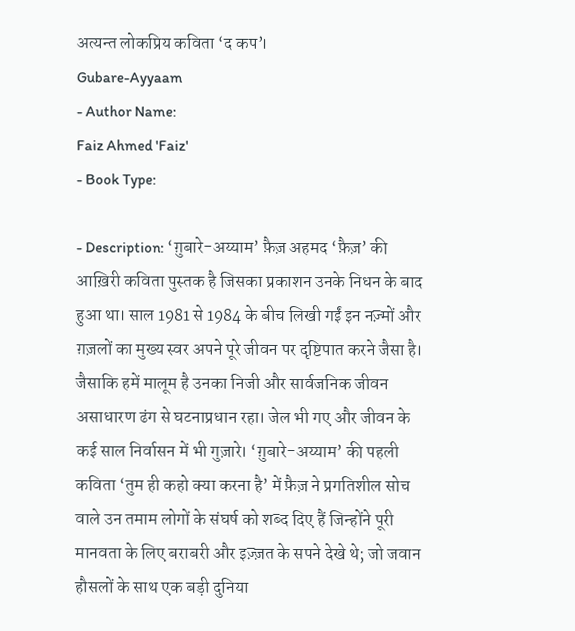अत्यन्त लोकप्रिय कविता ‘द कप’।
Gubare-Ayyaam
- Author Name:
Faiz Ahmed 'Faiz'
- Book Type:

- Description: ‘ग़ुबारे-अय्याम’ फ़ैज़ अहमद ‘फ़ैज़’ की आख़िरी कविता पुस्तक है जिसका प्रकाशन उनके निधन के बाद हुआ था। साल 1981 से 1984 के बीच लिखी गईं इन नज़्मों और ग़ज़लों का मुख्य स्वर अपने पूरे जीवन पर दृष्टिपात करने जैसा है। जैसाकि हमें मालूम है उनका निजी और सार्वजनिक जीवन असाधारण ढंग से घटनाप्रधान रहा। जेल भी गए और जीवन के कई साल निर्वासन में भी गुज़ारे। ‘ग़ुबारे-अय्याम’ की पहली कविता ‘तुम ही कहो क्या करना है’ में फ़ैज़ ने प्रगतिशील सोच वाले उन तमाम लोगों के संघर्ष को शब्द दिए हैं जिन्होंने पूरी मानवता के लिए बराबरी और इज़्ज़त के सपने देखे थे; जो जवान हौसलों के साथ एक बड़ी दुनिया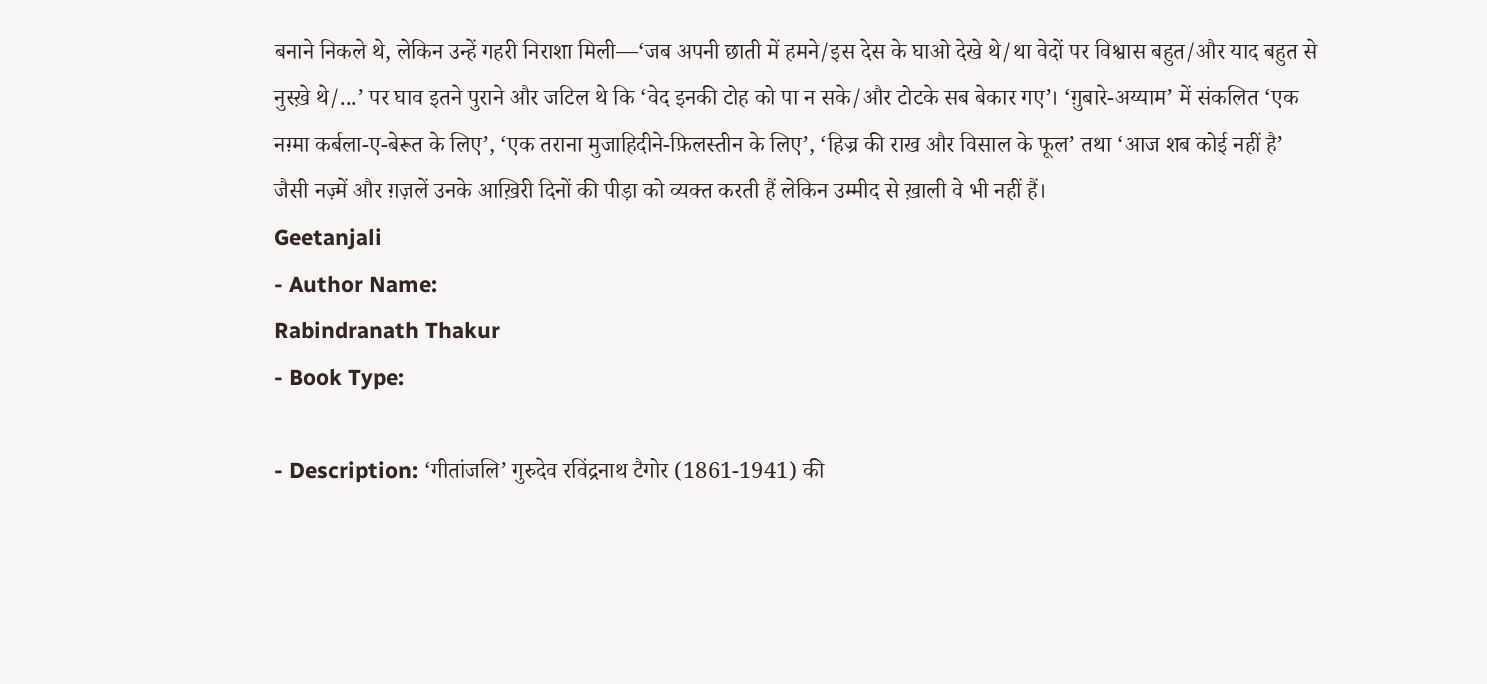बनाने निकले थे, लेकिन उन्हें गहरी निराशा मिली—‘जब अपनी छाती में हमने/इस देस के घाओ देखे थे/था वेदों पर विश्वास बहुत/और याद बहुत से नुस्ख़े थे/...’ पर घाव इतने पुराने और जटिल थे कि ‘वेद इनकी टोह को पा न सके/और टोटके सब बेकार गए’। ‘ग़ुबारे-अय्याम’ में संकलित ‘एक नग़्मा कर्बला-ए-बेरूत के लिए’, ‘एक तराना मुजाहिदीने-फ़िलस्तीन के लिए’, ‘हिज्र की राख और विसाल के फूल’ तथा ‘आज शब कोई नहीं है’ जैसी नज़्में और ग़ज़लें उनके आख़िरी दिनों की पीड़ा को व्यक्त करती हैं लेकिन उम्मीद से ख़ाली वे भी नहीं हैं।
Geetanjali
- Author Name:
Rabindranath Thakur
- Book Type:

- Description: ‘गीतांजलि’ गुरुदेव रविंद्रनाथ टैगोर (1861-1941) की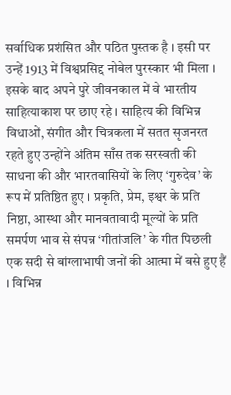सर्वाधिक प्रशंसित और पठित पुस्तक है । इसी पर उन्हें 1913 में विश्वप्रसिद्द नोबेल पुरस्कार भी मिला । इसके बाद अपने पुरे जीवनकाल में वे भारतीय साहित्याकाश पर छाए रहे । साहित्य की विभिन्न विधाओं, संगीत और चित्रकला में सतत सृजनरत रहते हुए उन्होंने अंतिम साँस तक सरस्वती की साधना की और भारतवासियों के लिए ‘गुरुदेव’ के रूप में प्रतिष्ठित हुए । प्रकृति, प्रेम, इश्वर के प्रति निष्ठा, आस्था और मानवतावादी मूल्यों के प्रति समर्पण भाव से संपन्न ‘गीतांजलि’ के गीत पिछली एक सदी से बांग्लाभाषी जनों की आत्मा में बसे हुए हैं । विभिन्न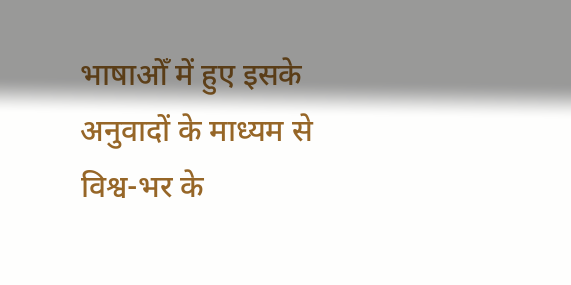भाषाओँ में हुए इसके अनुवादों के माध्यम से विश्व-भर के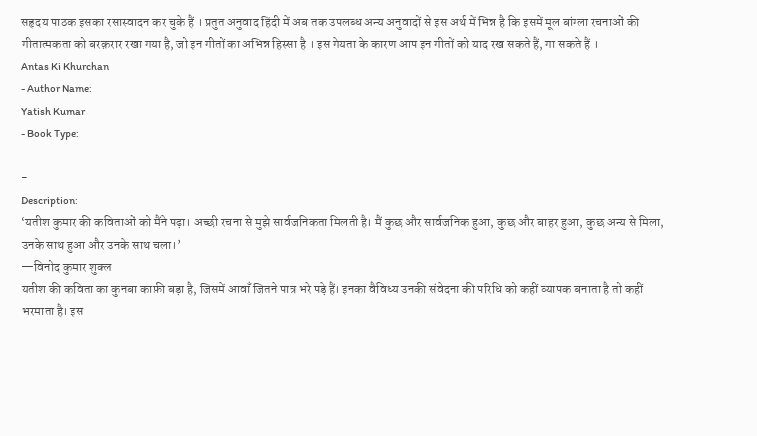सहृदय पाठक इसका रसास्वादन कर चुके हैं । प्रतुत अनुवाद हिंदी में अब तक उपलब्ध अन्य अनुवादों से इस अर्थ में भिन्न है कि इसमें मूल बांग्ला रचनाओं की गीतात्मकता को बरक़रार रखा गया है, जो इन गीतों का अभिन्न हिस्सा है । इस गेयता के कारण आप इन गीतों को याद रख सकते हैं, गा सकते हैं ।
Antas Ki Khurchan
- Author Name:
Yatish Kumar
- Book Type:

-
Description:
‘यतीश कुमार की कविताओं को मैंने पढ़ा। अच्छी रचना से मुझे सार्वजनिकता मिलती है। मैं कुछ और सार्वजनिक हुआ, कुछ और बाहर हुआ, कुछ अन्य से मिला, उनके साथ हुआ और उनके साथ चला।’
—विनोद कुमार शुक्ल
यतीश की कविता का कुनबा काफ़ी बड़ा है, जिसमें आवाँ जितने पात्र भरे पड़े हैं। इनका वैविध्य उनकी संवेदना की परिधि को कहीं व्यापक बनाता है तो कहीं भरमाता है। इस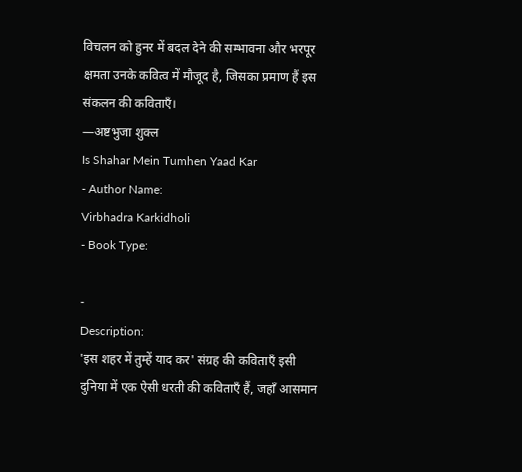विचलन को हुनर में बदल देने की सम्भावना और भरपूर क्षमता उनके कवित्व में मौजूद है, जिसका प्रमाण हैं इस संकलन की कविताएँ।
—अष्टभुजा शुक्ल
Is Shahar Mein Tumhen Yaad Kar
- Author Name:
Virbhadra Karkidholi
- Book Type:

-
Description:
'इस शहर में तुम्हें याद कर' संग्रह की कविताएँ इसी दुनिया में एक ऐसी धरती की कविताएँ हैं, जहाँ आसमान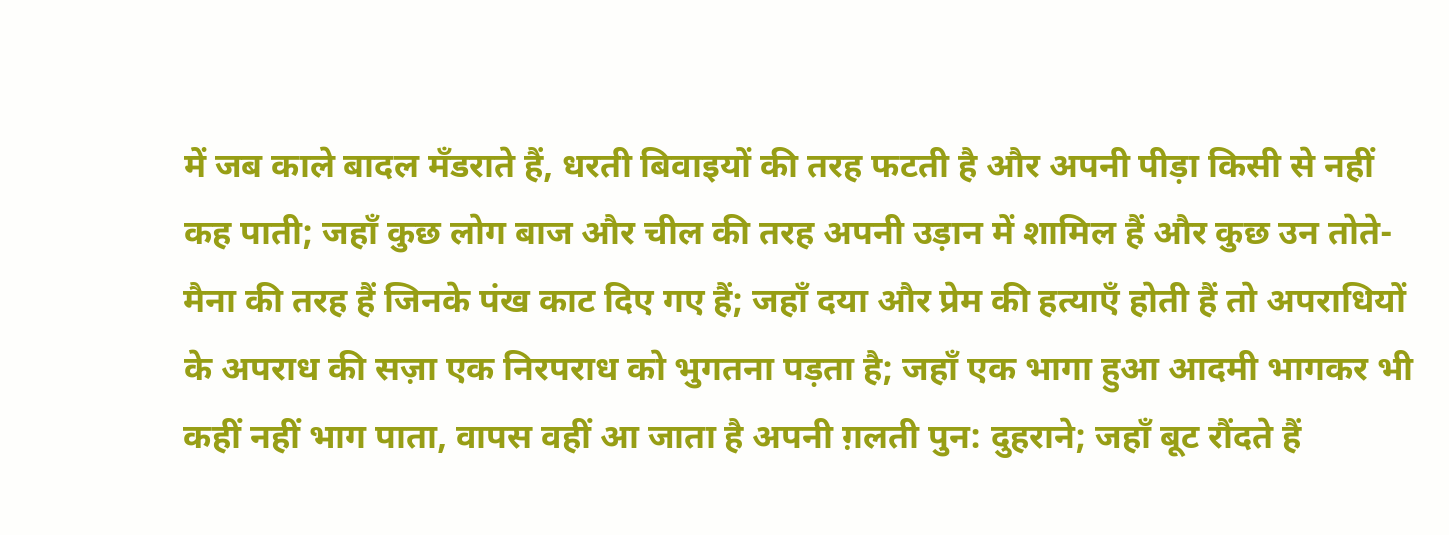में जब काले बादल मँडराते हैं, धरती बिवाइयों की तरह फटती है और अपनी पीड़ा किसी से नहीं कह पाती; जहाँ कुछ लोग बाज और चील की तरह अपनी उड़ान में शामिल हैं और कुछ उन तोते-मैना की तरह हैं जिनके पंख काट दिए गए हैं; जहाँ दया और प्रेम की हत्याएँ होती हैं तो अपराधियों के अपराध की सज़ा एक निरपराध को भुगतना पड़ता है; जहाँ एक भागा हुआ आदमी भागकर भी कहीं नहीं भाग पाता, वापस वहीं आ जाता है अपनी ग़लती पुन: दुहराने; जहाँ बूट रौंदते हैं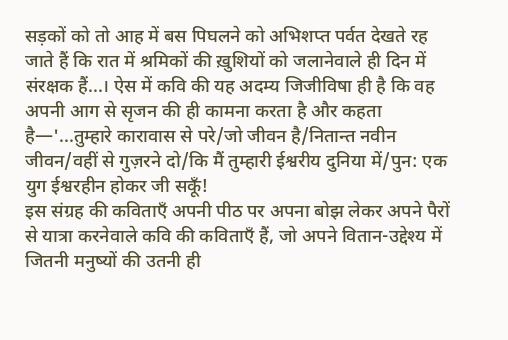सड़कों को तो आह में बस पिघलने को अभिशप्त पर्वत देखते रह जाते हैं कि रात में श्रमिकों की ख़ुशियों को जलानेवाले ही दिन में संरक्षक हैं...। ऐस में कवि की यह अदम्य जिजीविषा ही है कि वह अपनी आग से सृजन की ही कामना करता है और कहता है—'...तुम्हारे कारावास से परे/जो जीवन है/नितान्त नवीन जीवन/वहीं से गुज़रने दो/कि मैं तुम्हारी ईश्वरीय दुनिया में/पुन: एक युग ईश्वरहीन होकर जी सकूँ!
इस संग्रह की कविताएँ अपनी पीठ पर अपना बोझ लेकर अपने पैरों से यात्रा करनेवाले कवि की कविताएँ हैं, जो अपने वितान-उद्देश्य में जितनी मनुष्यों की उतनी ही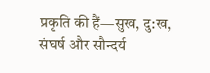प्रकृति की हैं—सुख, दु:ख, संघर्ष और सौन्दर्य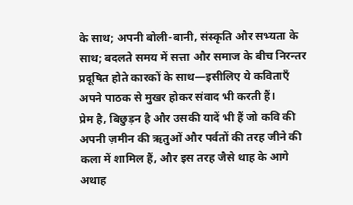के साथ; अपनी बोली-बानी, संस्कृति और सभ्यता के साथ; बदलते समय में सत्ता और समाज के बीच निरन्तर प्रदूषित होते कारकों के साथ—इसीलिए ये कविताएँ अपने पाठक से मुखर होकर संवाद भी करती हैं।
प्रेम है, बिछुड़न है और उसकी यादें भी हैं जो कवि की अपनी ज़मीन की ऋतुओं और पर्वतों की तरह जीने की कला में शामिल हैं, और इस तरह जैसे थाह के आगे अथाह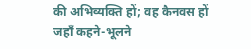की अभिव्यक्ति हों; वह कैनवस हों जहाँ कहने-भूलने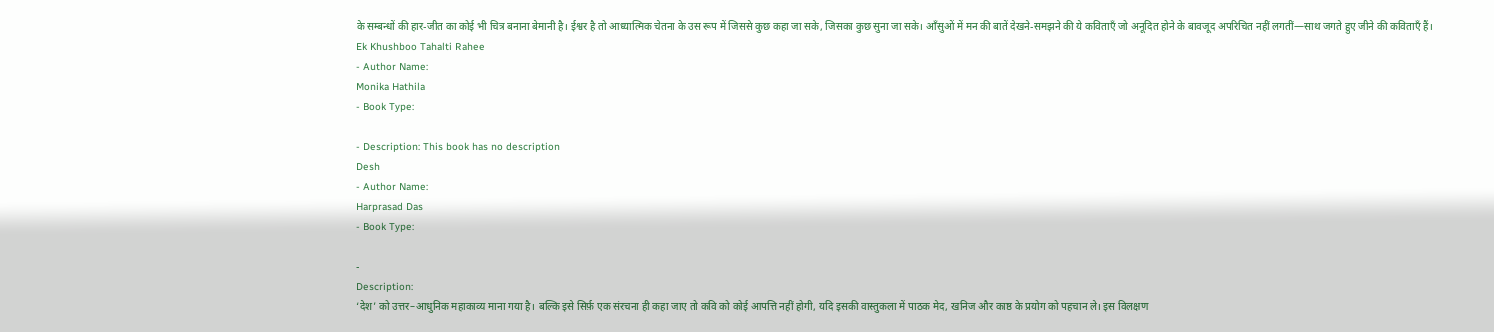के सम्बन्धों की हार-जीत का कोई भी चित्र बनाना बेमानी है। ईश्वर है तो आध्यात्मिक चेतना के उस रूप में जिससे कुछ कहा जा सके, जिसका कुछ सुना जा सके। आँसुओं में मन की बातें देखने-समझने की ये कविताएँ जो अनूदित होने के बावजूद अपरिचित नहीं लगतीं—साथ जगते हुए जीने की कविताएँ हैं।
Ek Khushboo Tahalti Rahee
- Author Name:
Monika Hathila
- Book Type:

- Description: This book has no description
Desh
- Author Name:
Harprasad Das
- Book Type:

-
Description:
‘देश’ को उत्तर–आधुनिक महाकाव्य माना गया है। बल्कि इसे सिर्फ़ एक संरचना ही कहा जाए तो कवि को कोई आपत्ति नहीं होगी, यदि इसकी वास्तुकला में पाठक मेद, खनिज और काष्ठ के प्रयोग को पहचान ले। इस विलक्षण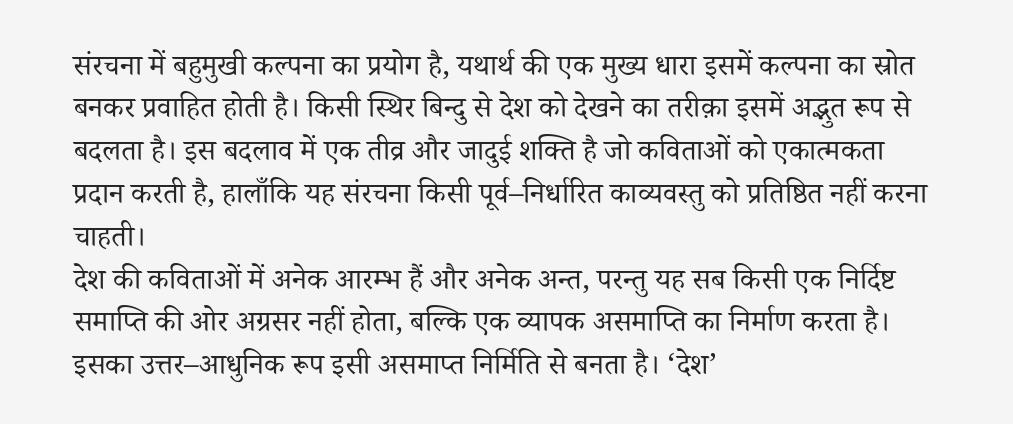संरचना में बहुमुखी कल्पना का प्रयोग है, यथार्थ की एक मुख्य धारा इसमें कल्पना का स्रोत बनकर प्रवाहित होती है। किसी स्थिर बिन्दु से देश को देखने का तरीक़ा इसमें अद्भुत रूप से बदलता है। इस बदलाव में एक तीव्र और जादुई शक्ति है जो कविताओं को एकात्मकता प्रदान करती है, हालाँकि यह संरचना किसी पूर्व–निर्धारित काव्यवस्तु को प्रतिष्ठित नहीं करना चाहती।
देश की कविताओं में अनेक आरम्भ हैं और अनेक अन्त, परन्तु यह सब किसी एक निर्दिष्ट समाप्ति की ओर अग्रसर नहीं होता, बल्कि एक व्यापक असमाप्ति का निर्माण करता है। इसका उत्तर–आधुनिक रूप इसी असमाप्त निर्मिति से बनता है। ‘देश’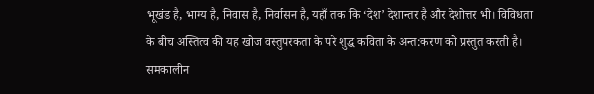भूखंड है, भाग्य है, निवास है, निर्वासन है, यहाँ तक कि ‘देश’ देशान्तर है और देशोत्तर भी। विविधता के बीच अस्तित्व की यह खोज वस्तुपरकता के परे शुद्ध कविता के अन्त:करण को प्रस्तुत करती है। समकालीन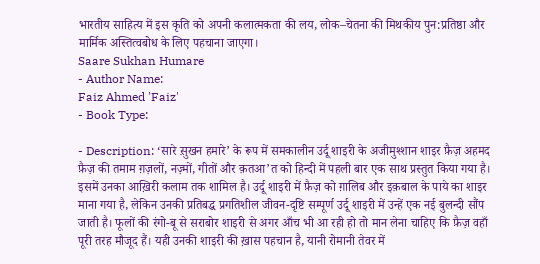भारतीय साहित्य में इस कृति को अपनी कलात्मकता की लय, लोक–चेतना की मिथकीय पुन:प्रतिष्ठा और मार्मिक अस्तित्वबोध के लिए पहचाना जाएगा।
Saare Sukhan Humare
- Author Name:
Faiz Ahmed 'Faiz'
- Book Type:

- Description: ‘सारे स़ुखन हमारे’ के रूप में समकालीन उर्दू शाइरी के अजीमुश्शान शाइर फ़ैज़ अहमद फ़ैज़ की तमाम ग़ज़लों, नज़्मों, गीतों और क़तआ’त को हिन्दी में पहली बार एक साथ प्रस्तुत किया गया है। इसमें उनका आख़िरी कलाम तक शामिल है। उर्दू शाइरी में फ़ैज़ को ग़ालिब और इक़बाल के पाये का शाइर माना गया है, लेकिन उनकी प्रतिबद्ध प्रगतिशील जीवन-दृष्टि सम्पूर्ण उर्दू शाइरी में उन्हें एक नई बुलन्दी सौंप जाती है। फूलों की रंगो-बू से सराबोर शाइरी से अगर आँच भी आ रही हो तो मान लेना चाहिए कि फ़ैज़ वहाँ पूरी तरह मौजूद हैं। यही उनकी शाइरी की ख़ास पहचान है, यानी रोमानी तेवर में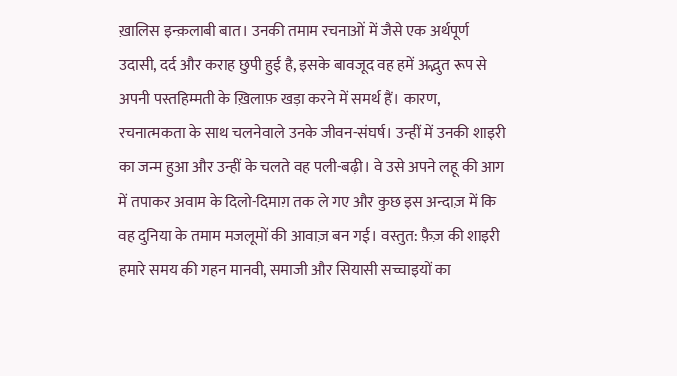ख़ालिस इन्क़लाबी बात। उनकी तमाम रचनाओं में जैसे एक अर्थपूर्ण उदासी, दर्द और कराह छुपी हुई है, इसके बावजूद वह हमें अद्भुत रूप से अपनी पस्तहिम्मती के ख़िलाफ़ खड़ा करने में समर्थ हैं। कारण, रचनात्मकता के साथ चलनेवाले उनके जीवन-संघर्ष। उन्हीं में उनकी शाइरी का जन्म हुआ और उन्हीं के चलते वह पली-बढ़ी। वे उसे अपने लहू की आग में तपाकर अवाम के दिलो-दिमाग़ तक ले गए और कुछ इस अन्दाज़ में कि वह दुनिया के तमाम मजलूमों की आवाज़ बन गई। वस्तुत: फ़ैज़ की शाइरी हमारे समय की गहन मानवी, समाजी और सियासी सच्चाइयों का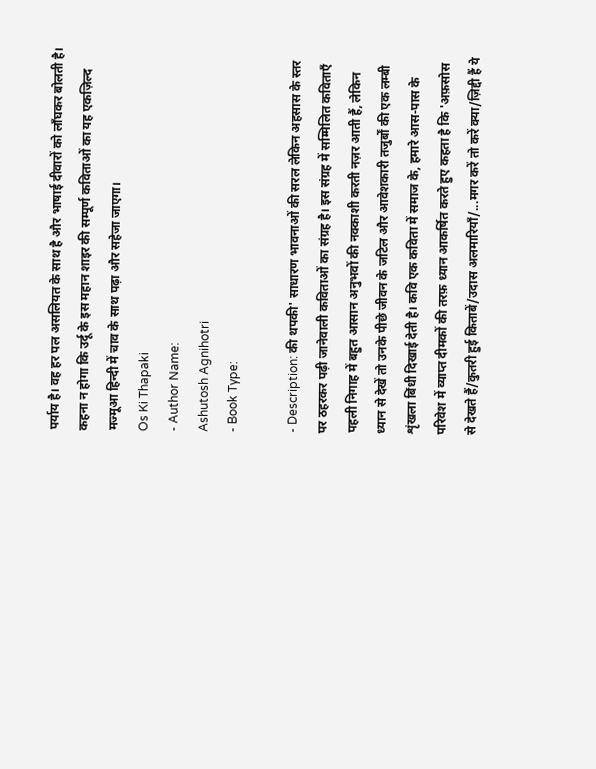पर्याय है। वह हर पल असलियत के साथ है और भाषाई दीवारों को लाँघकर बोलती है। कहना न होगा कि उर्दू के इस महान शाइर की सम्पूर्ण कविताओं का यह एकज़िल्द मज्मूआ हिन्दी में चाव के साथ पढ़ा और सहेजा जाएगा।
Os Ki Thapaki
- Author Name:
Ashutosh Agnihotri
- Book Type:

- Description: की थपकी' साधारण भावनाओं की सरल लेकिन अहसास के स्तर पर ठहरकर पढ़ी जानेवाली कविताओं का संग्रह है। इस संग्रह में सम्मिलित कविताएँ पहली निगाह में बहुत आसान अनुभवों की नक्काशी करती नज़र आती हैं, लेकिन ध्यान से देखें तो उनके पीछे जीवन के जटिल और आवेशकारी तजुर्बों की एक लम्बी शृंखला बिंधी दिखाई देती है। कवि एक कविता में समाज के, हमारे आस-पास के परिवेश में व्याप्त दीमकों की तरफ़ ध्यान आकर्षित करते हुए कहता है कि 'अफ़सोस से देखते हैं/कुतरी हुई किताबें/उदास अलमारियाँ/...मगर करें तो करें क्या/ज़िद्दी हैं ये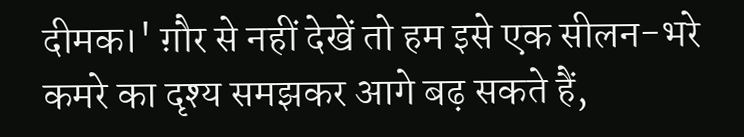दीमक।' ग़ौर से नहीं देखें तो हम इसे एक सीलन-भरे कमरे का दृश्य समझकर आगे बढ़ सकते हैं,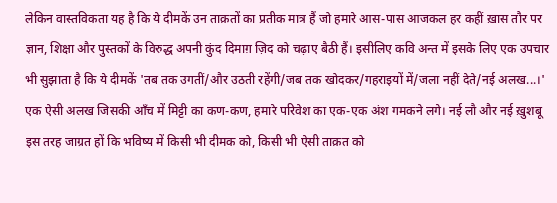लेकिन वास्तविकता यह है कि ये दीमकें उन ताक़तों का प्रतीक मात्र हैं जो हमारे आस-पास आजकल हर कहीं ख़ास तौर पर ज्ञान, शिक्षा और पुस्तकों के विरुद्ध अपनी कुंद दिमाग़ ज़िद को चढ़ाए बैठी हैं। इसीलिए कवि अन्त में इसके लिए एक उपचार भी सुझाता है कि ये दीमकें 'तब तक उगतीं/और उठती रहेंगी/जब तक खोदकर/गहराइयों में/जला नहीं देते/नई अलख...।' एक ऐसी अलख जिसकी आँच में मिट्टी का कण-कण, हमारे परिवेश का एक-एक अंश गमकने लगे। नई लौ और नई ख़ुशबू इस तरह जाग्रत हों कि भविष्य में किसी भी दीमक को, किसी भी ऐसी ताक़त को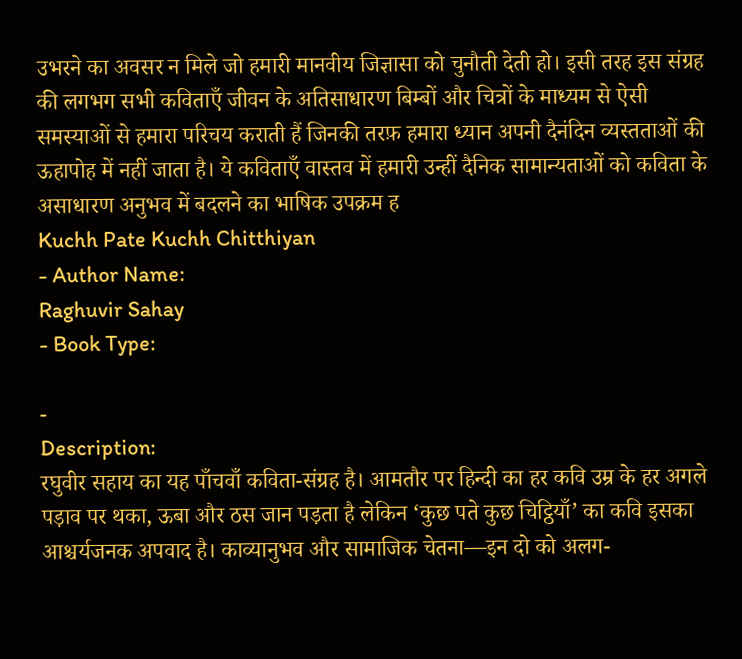उभरने का अवसर न मिले जो हमारी मानवीय जिज्ञासा को चुनौती देती हो। इसी तरह इस संग्रह की लगभग सभी कविताएँ जीवन के अतिसाधारण बिम्बों और चित्रों के माध्यम से ऐसी समस्याओं से हमारा परिचय कराती हैं जिनकी तरफ़ हमारा ध्यान अपनी दैनंदिन व्यस्तताओं की ऊहापोह में नहीं जाता है। ये कविताएँ वास्तव में हमारी उन्हीं दैनिक सामान्यताओं को कविता के असाधारण अनुभव में बदलने का भाषिक उपक्रम ह
Kuchh Pate Kuchh Chitthiyan
- Author Name:
Raghuvir Sahay
- Book Type:

-
Description:
रघुवीर सहाय का यह पाँचवाँ कविता-संग्रह है। आमतौर पर हिन्दी का हर कवि उम्र के हर अगले पड़ाव पर थका, ऊबा और ठस जान पड़ता है लेकिन ‘कुछ पते कुछ चिट्ठियाँ’ का कवि इसका आश्चर्यजनक अपवाद है। काव्यानुभव और सामाजिक चेतना—इन दो को अलग-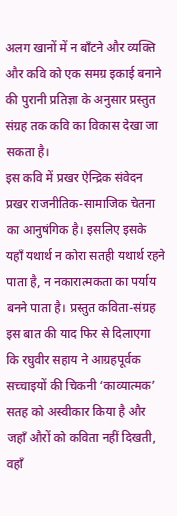अलग खानों में न बाँटने और व्यक्ति और कवि को एक समग्र इकाई बनाने की पुरानी प्रतिज्ञा के अनुसार प्रस्तुत संग्रह तक कवि का विकास देखा जा सकता है।
इस कवि में प्रखर ऐन्द्रिक संवेदन प्रखर राजनीतिक-सामाजिक चेतना का आनुषंगिक है। इसलिए इसके यहाँ यथार्थ न कोरा सतही यथार्थ रहने पाता है, न नकारात्मकता का पर्याय बनने पाता है। प्रस्तुत कविता-संग्रह इस बात की याद फिर से दिलाएगा कि रघुवीर सहाय ने आग्रहपूर्वक सच्चाइयों की चिकनी ‘काव्यात्मक’ सतह को अस्वीकार किया है और जहाँ औरों को कविता नहीं दिखती, वहाँ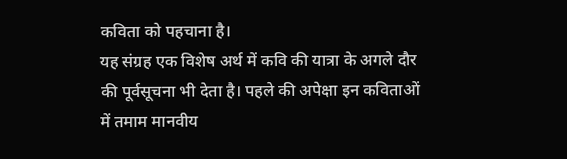कविता को पहचाना है।
यह संग्रह एक विशेष अर्थ में कवि की यात्रा के अगले दौर की पूर्वसूचना भी देता है। पहले की अपेक्षा इन कविताओं में तमाम मानवीय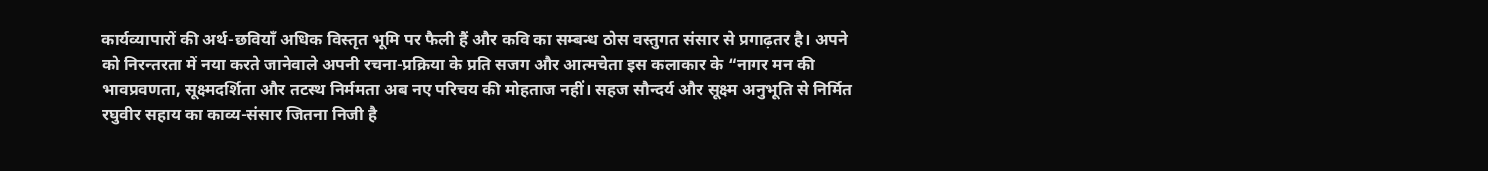कार्यव्यापारों की अर्थ-छवियाँ अधिक विस्तृत भूमि पर फैली हैं और कवि का सम्बन्ध ठोस वस्तुगत संसार से प्रगाढ़तर है। अपने को निरन्तरता में नया करते जानेवाले अपनी रचना-प्रक्रिया के प्रति सजग और आत्मचेता इस कलाकार के “नागर मन की भावप्रवणता, सूक्ष्मदर्शिता और तटस्थ निर्ममता अब नए परिचय की मोहताज नहीं। सहज सौन्दर्य और सूक्ष्म अनुभूति से निर्मित रघुवीर सहाय का काव्य-संसार जितना निजी है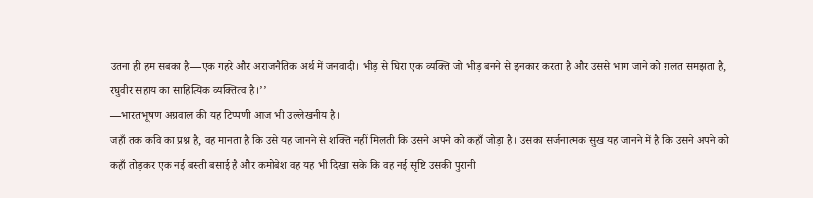उतना ही हम सबका है—एक गहरे और अराजनैतिक अर्थ में जनवादी। भीड़ से घिरा एक व्यक्ति जो भीड़ बनने से इनकार करता है और उससे भाग जाने को ग़लत समझता है, रघुवीर सहाय का साहित्यिक व्यक्तित्व है।’’
—भारतभूषण अग्रवाल की यह टिप्पणी आज भी उल्लेखनीय है।
जहाँ तक कवि का प्रश्न है, वह मानता है कि उसे यह जानने से शक्ति नहीं मिलती कि उसने अपने को कहाँ जोड़ा है। उसका सर्जनात्मक सुख यह जानने में है कि उसने अपने को कहाँ तोड़कर एक नई बस्ती बसाई है और कमोबेश वह यह भी दिखा सके कि वह नई सृष्टि उसकी पुरानी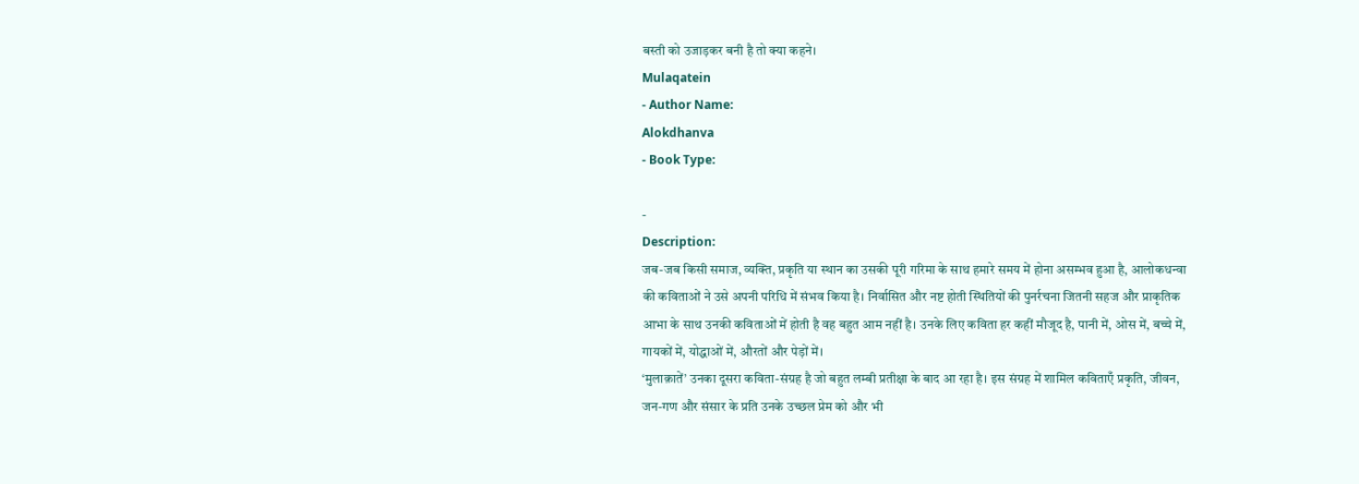बस्ती को उजाड़कर बनी है तो क्या कहने।
Mulaqatein
- Author Name:
Alokdhanva
- Book Type:

-
Description:
जब-जब किसी समाज, व्यक्ति, प्रकृति या स्थान का उसकी पूरी गरिमा के साथ हमारे समय में होना असम्भव हुआ है, आलोकधन्वा की कविताओं ने उसे अपनी परिधि में संभव किया है। निर्वासित और नष्ट होती स्थितियों की पुनर्रचना जितनी सहज और प्राकृतिक आभा के साथ उनकी कविताओं में होती है वह बहुत आम नहीं है। उनके लिए कविता हर कहीं मौजूद है, पानी में, ओस में, बच्चे में, गायकों में, योद्धाओं में, औरतों और पेड़ों में।
‘मुलाक़ातें’ उनका दूसरा कविता-संग्रह है जो बहुत लम्बी प्रतीक्षा के बाद आ रहा है। इस संग्रह में शामिल कविताएँ प्रकृति, जीवन, जन-गण और संसार के प्रति उनके उच्छल प्रेम को और भी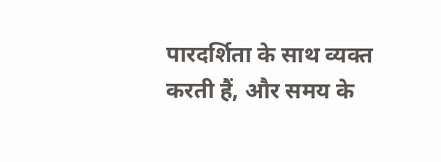पारदर्शिता के साथ व्यक्त करती हैं, और समय के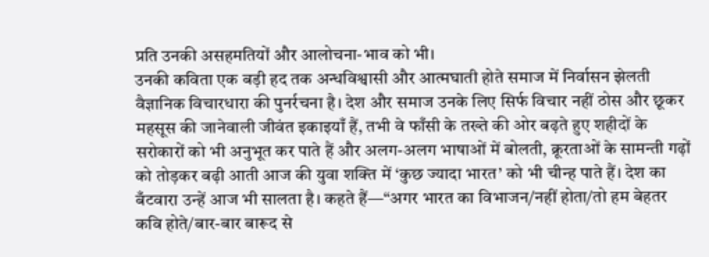प्रति उनकी असहमतियों और आलोचना-भाव को भी।
उनकी कविता एक बड़ी हद तक अन्धविश्वासी और आत्मघाती होते समाज में निर्वासन झेलती वैज्ञानिक विचारधारा की पुनर्रचना है। देश और समाज उनके लिए सिर्फ विचार नहीं ठोस और छूकर महसूस की जानेवाली जीवंत इकाइयाँ हैं, तभी वे फाँसी के तख्ते की ओर बढ़ते हुए शहीदों के सरोकारों को भी अनुभूत कर पाते हैं और अलग-अलग भाषाओं में बोलती, क्रूरताओं के सामन्ती गढ़ों को तोड़कर बढ़ी आती आज की युवा शक्ति में ‘कुछ ज्यादा भारत’ को भी चीन्ह पाते हैं। देश का बँटवारा उन्हें आज भी सालता है। कहते हैं—“अगर भारत का विभाजन/नहीं होता/तो हम बेहतर कवि होते/बार-बार बारूद से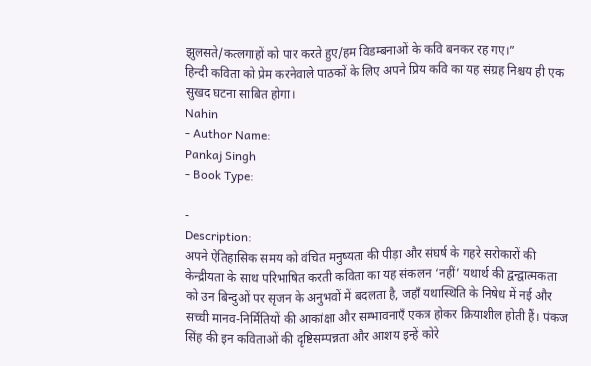झुलसते/कत्लगाहों को पार करते हुए/हम विडम्बनाओं के कवि बनकर रह गए।”
हिन्दी कविता को प्रेम करनेवाले पाठकों के लिए अपने प्रिय कवि का यह संग्रह निश्चय ही एक सुखद घटना साबित होगा।
Nahin
- Author Name:
Pankaj Singh
- Book Type:

-
Description:
अपने ऐतिहासिक समय को वंचित मनुष्यता की पीड़ा और संघर्ष के गहरे सरोकारों की केन्द्रीयता के साथ परिभाषित करती कविता का यह संकलन ‘नहीं’ यथार्थ की द्वन्द्वात्मकता को उन बिन्दुओं पर सृजन के अनुभवों में बदलता है, जहाँ यथास्थिति के निषेध में नई और सच्ची मानव-निर्मितियों की आकांक्षा और सम्भावनाएँ एकत्र होकर क्रियाशील होती हैं। पंकज सिंह की इन कविताओं की दृष्टिसम्पन्नता और आशय इन्हें कोरे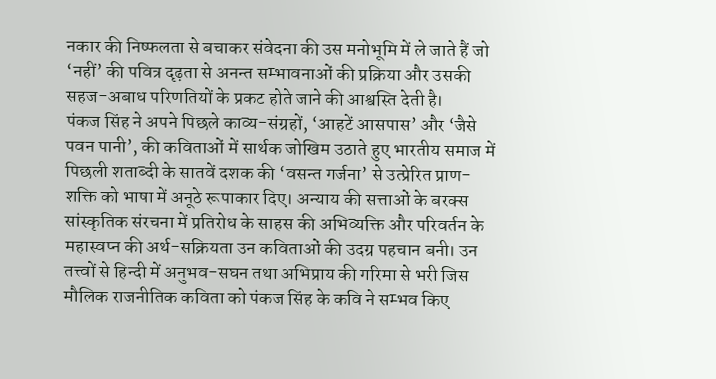नकार की निष्फलता से बचाकर संवेदना की उस मनोभूमि में ले जाते हैं जो ‘नहीं’ की पवित्र दृढ़ता से अनन्त सम्भावनाओं की प्रक्रिया और उसकी सहज-अबाध परिणतियों के प्रकट होते जाने की आश्वस्ति देती है।
पंकज सिंह ने अपने पिछले काव्य-संग्रहों, ‘आहटें आसपास’ और ‘जैसे पवन पानी’, की कविताओं में सार्थक जोखिम उठाते हुए भारतीय समाज में पिछली शताब्दी के सातवें दशक की ‘वसन्त गर्जना’ से उत्प्रेरित प्राण-शक्ति को भाषा में अनूठे रूपाकार दिए। अन्याय की सत्ताओं के बरक्स सांस्कृतिक संरचना में प्रतिरोध के साहस की अभिव्यक्ति और परिवर्तन के महास्वप्न की अर्थ-सक्रियता उन कविताओं की उदग्र पहचान बनी। उन तत्त्वों से हिन्दी में अनुभव-सघन तथा अभिप्राय की गरिमा से भरी जिस मौलिक राजनीतिक कविता को पंकज सिंह के कवि ने सम्भव किए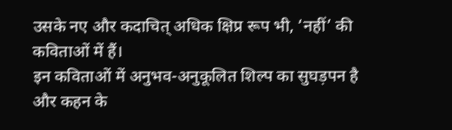उसके नए और कदाचित् अधिक क्षिप्र रूप भी, ‘नहीं’ की कविताओं में हैं।
इन कविताओं में अनुभव-अनुकूलित शिल्प का सुघड़पन है और कहन के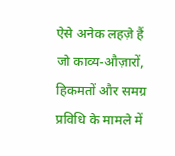ऐसे अनेक लहज़े हैं जो काव्य-औज़ारों, हिकमतों और समग्र प्रविधि के मामले में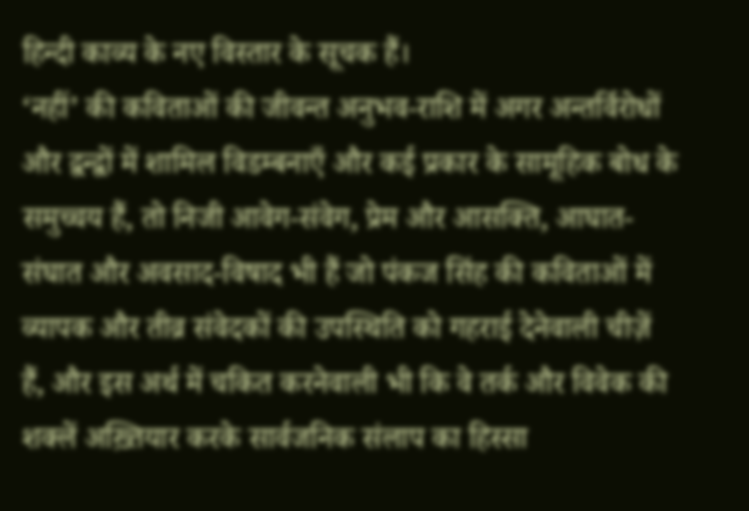हिन्दी काव्य के नए विस्तार के सूचक हैं।
‘नहीं’ की कविताओं की जीवन्त अनुभव-राशि में अगर अन्तर्विरोधों और द्वन्द्वों में शामिल विडम्बनाएँ और कई प्रकार के सामूहिक बोध के समुच्चय हैं, तो निजी आवेग-संवेग, प्रेम और आसक्ति, आघात-संघात और अवसाद-विषाद भी हैं जो पंकज सिंह की कविताओं में व्यापक और तीव्र संवेदकों की उपस्थिति को गहराई देनेवाली चीज़ें हैं, और इस अर्थ में चकित करनेवाली भी कि वे तर्क और विवेक की शक्लें अख़्तियार करके सार्वजनिक संलाप का हिस्सा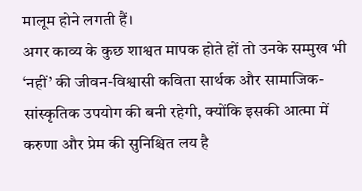मालूम होने लगती हैं।
अगर काव्य के कुछ शाश्वत मापक होते हों तो उनके सम्मुख भी ‘नहीं’ की जीवन-विश्वासी कविता सार्थक और सामाजिक-सांस्कृतिक उपयोग की बनी रहेगी, क्योंकि इसकी आत्मा में करुणा और प्रेम की सुनिश्चित लय है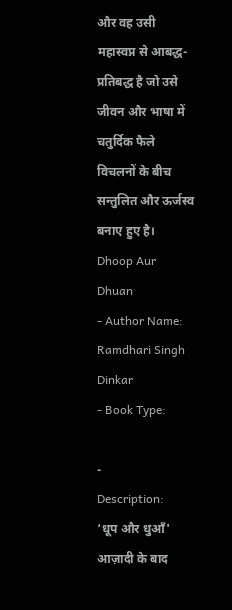और वह उसी महास्वप्न से आबद्ध-प्रतिबद्ध है जो उसे जीवन और भाषा में चतुर्दिक फैले विचलनों के बीच सन्तुलित और ऊर्जस्व बनाए हुए है।
Dhoop Aur Dhuan
- Author Name:
Ramdhari Singh Dinkar
- Book Type:

-
Description:
‘धूप और धुआँ' आज़ादी के बाद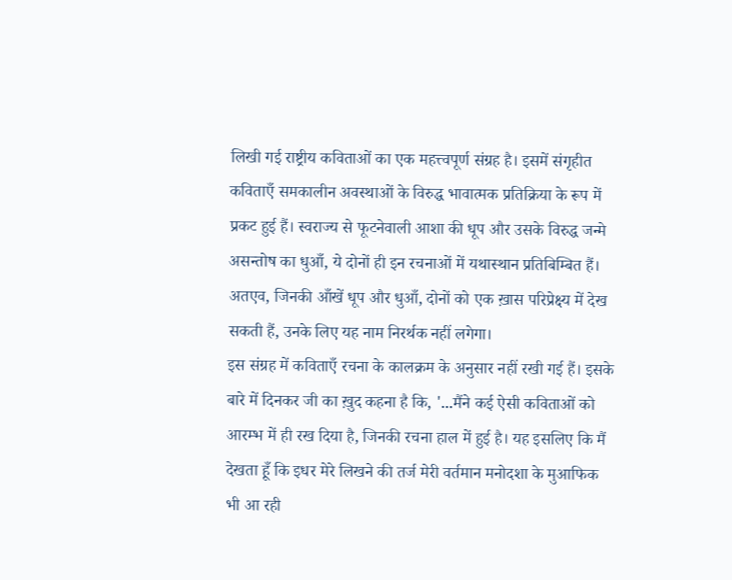लिखी गई राष्ट्रीय कविताओं का एक महत्त्वपूर्ण संग्रह है। इसमें संगृहीत कविताएँ समकालीन अवस्थाओं के विरुद्ध भावात्मक प्रतिक्रिया के रूप में प्रकट हुई हैं। स्वराज्य से फूटनेवाली आशा की धूप और उसके विरुद्ध जन्मे असन्तोष का धुआँ, ये दोनों ही इन रचनाओं में यथास्थान प्रतिबिम्बित हैं। अतएव, जिनकी आँखें धूप और धुआँ, दोनों को एक ख़ास परिप्रेक्ष्य में देख सकती हैं, उनके लिए यह नाम निरर्थक नहीं लगेगा।
इस संग्रह में कविताएँ रचना के कालक्रम के अनुसार नहीं रखी गई हैं। इसके बारे में दिनकर जी का ख़ुद कहना है कि, '...मैंने कई ऐसी कविताओं को आरम्भ में ही रख दिया है, जिनकी रचना हाल में हुई है। यह इसलिए कि मैं देखता हूँ कि इधर मेरे लिखने की तर्ज मेरी वर्तमान मनोदशा के मुआफिक भी आ रही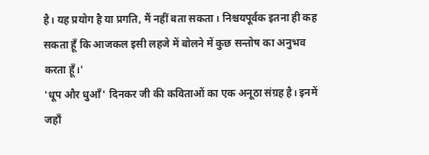है। यह प्रयोग है या प्रगति, मैं नहीं बता सकता। निश्चयपूर्वक इतना ही कह सकता हूँ कि आजकल इसी लहजे में बोलने में कुछ सन्तोष का अनुभव करता हूँ।'
'धूप और धुआँ' दिनकर जी की कविताओं का एक अनूठा संग्रह है। इनमें जहाँ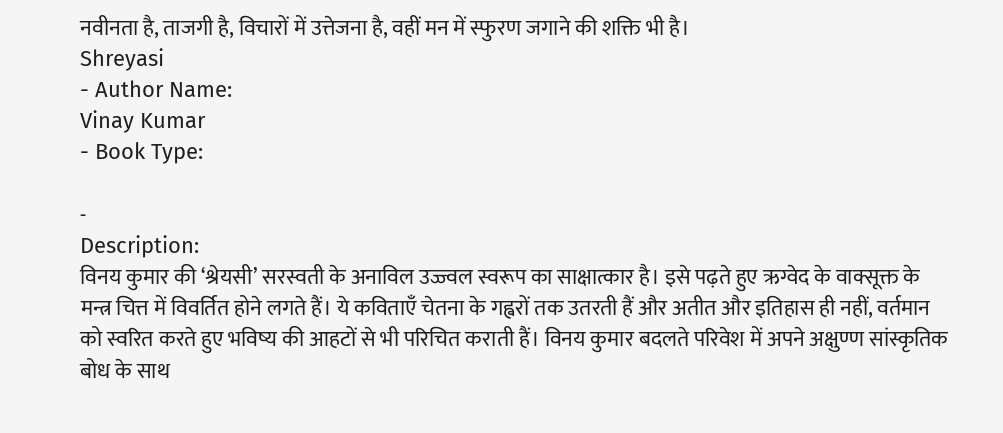नवीनता है, ताजगी है, विचारों में उत्तेजना है, वहीं मन में स्फुरण जगाने की शक्ति भी है।
Shreyasi
- Author Name:
Vinay Kumar
- Book Type:

-
Description:
विनय कुमार की ‘श्रेयसी’ सरस्वती के अनाविल उज्ज्वल स्वरूप का साक्षात्कार है। इसे पढ़ते हुए ऋग्वेद के वाक्सूक्त के मन्त्र चित्त में विवर्तित होने लगते हैं। ये कविताएँ चेतना के गह्वरों तक उतरती हैं और अतीत और इतिहास ही नहीं, वर्तमान को स्वरित करते हुए भविष्य की आहटों से भी परिचित कराती हैं। विनय कुमार बदलते परिवेश में अपने अक्षुण्ण सांस्कृतिक बोध के साथ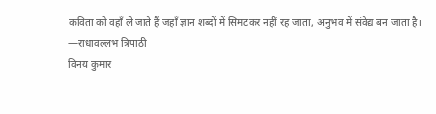कविता को वहाँ ले जाते हैं जहाँ ज्ञान शब्दों में सिमटकर नहीं रह जाता, अनुभव में संवेद्य बन जाता है।
—राधावल्लभ त्रिपाठी
विनय कुमार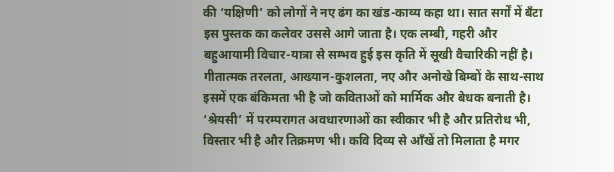की ‘यक्षिणी’ को लोगों ने नए ढंग का खंड-काव्य कहा था। सात सर्गों में बँटा इस पुस्तक का कलेवर उससे आगे जाता है। एक लम्बी, गहरी और बहुआयामी विचार-यात्रा से सम्भव हुई इस कृति में सूखी वैचारिकी नहीं है। गीतात्मक तरलता, आख्यान-कुशलता, नए और अनोखे बिम्बों के साथ-साथ इसमें एक बंकिमता भी है जो कविताओं को मार्मिक और बेधक बनाती है।
‘श्रेयसी’ में परम्परागत अवधारणाओं का स्वीकार भी है और प्रतिरोध भी, विस्तार भी है और तिक्रमण भी। कवि दिव्य से आँखें तो मिलाता है मगर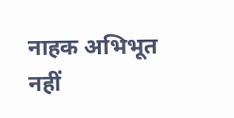नाहक अभिभूत नहीं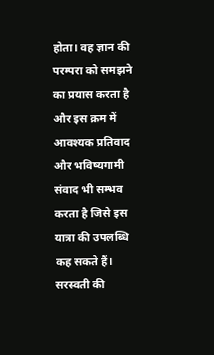होता। वह ज्ञान की परम्परा को समझने का प्रयास करता है और इस क्रम में आवश्यक प्रतिवाद और भविष्यगामी संवाद भी सम्भव करता है जिसे इस यात्रा की उपलब्धि कह सकते हैं। सरस्वती की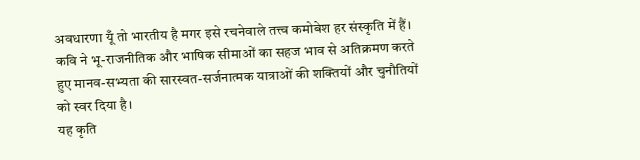अवधारणा यूँ तो भारतीय है मगर इसे रचनेवाले तत्त्व कमोबेश हर संस्कृति में हैं। कवि ने भू-राजनीतिक और भाषिक सीमाओं का सहज भाव से अतिक्रमण करते हुए मानव-सभ्यता की सारस्वत-सर्जनात्मक यात्राओं की शक्तियों और चुनौतियों को स्वर दिया है।
यह कृति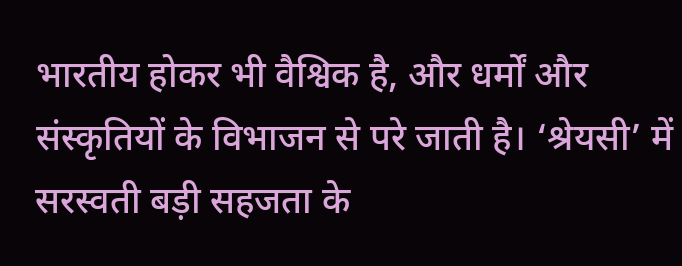भारतीय होकर भी वैश्विक है, और धर्मों और संस्कृतियों के विभाजन से परे जाती है। ‘श्रेयसी’ में सरस्वती बड़ी सहजता के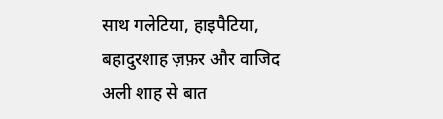साथ गलेटिया, हाइपैटिया, बहादुरशाह ज़फ़र और वाजिद अली शाह से बात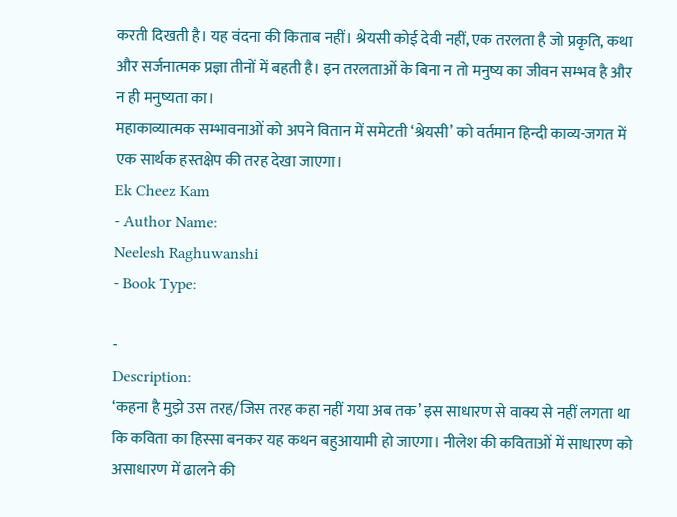करती दिखती है। यह वंदना की किताब नहीं। श्रेयसी कोई देवी नहीं, एक तरलता है जो प्रकृति, कथा और सर्जनात्मक प्रज्ञा तीनों में बहती है। इन तरलताओं के बिना न तो मनुष्य का जीवन सम्भव है और न ही मनुष्यता का।
महाकाव्यात्मक सम्भावनाओं को अपने वितान में समेटती ‘श्रेयसी’ को वर्तमान हिन्दी काव्य-जगत में एक सार्थक हस्तक्षेप की तरह देखा जाएगा।
Ek Cheez Kam
- Author Name:
Neelesh Raghuwanshi
- Book Type:

-
Description:
‘कहना है मुझे उस तरह/जिस तरह कहा नहीं गया अब तक’ इस साधारण से वाक्य से नहीं लगता था कि कविता का हिस्सा बनकर यह कथन बहुआयामी हो जाएगा। नीलेश की कविताओं में साधारण को असाधारण में ढालने की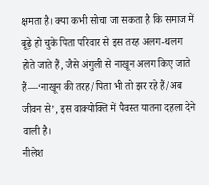क्षमता है। क्या कभी सोचा जा सकता है कि समाज में बूढ़े हो चुके पिता परिवार से इस तरह अलग-थलग होते जाते हैं, जैसे अंगुली से नाखून अलग किए जाते हैं—‘नाखून की तरह/पिता भी तो झर रहे हैं/अब जीवन से’, इस वाक्योक्ति में पैवस्त यातना दहला देने वाली है।
नीलेश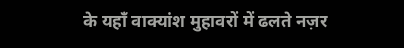के यहाँ वाक्यांश मुहावरों में ढलते नज़र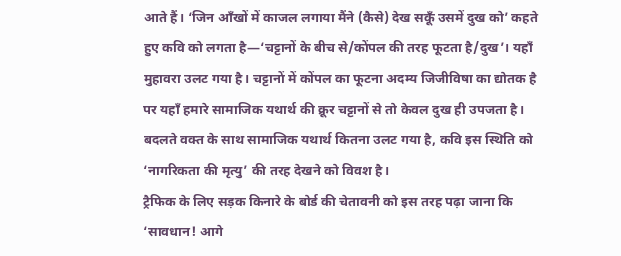आते हैं। ‘जिन आँखों में काजल लगाया मैंने (कैसे) देख सकूँ उसमें दुख को’ कहते हुए कवि को लगता है—‘चट्टानों के बीच से/कोंपल की तरह फूटता है/दुख’। यहाँ मुहावरा उलट गया है। चट्टानों में कोंपल का फूटना अदम्य जिजीविषा का द्योतक है पर यहाँ हमारे सामाजिक यथार्थ की क्रूर चट्टानों से तो केवल दुख ही उपजता है। बदलते वक्त के साथ सामाजिक यथार्थ कितना उलट गया है, कवि इस स्थिति को ‘नागरिकता की मृत्यु’ की तरह देखने को विवश है।
ट्रैफिक के लिए सड़क किनारे के बोर्ड की चेतावनी को इस तरह पढ़ा जाना कि ‘सावधान! आगे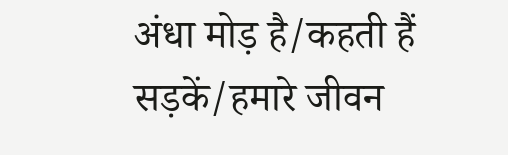अंधा मोड़ है/कहती हैं सड़कें/हमारे जीवन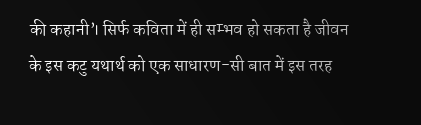की कहानी’। सिर्फ कविता में ही सम्भव हो सकता है जीवन के इस कटु यथार्थ को एक साधारण-सी बात में इस तरह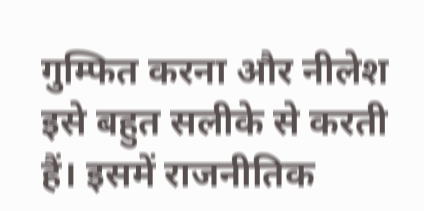गुम्फित करना और नीलेश इसे बहुत सलीके से करती हैं। इसमें राजनीतिक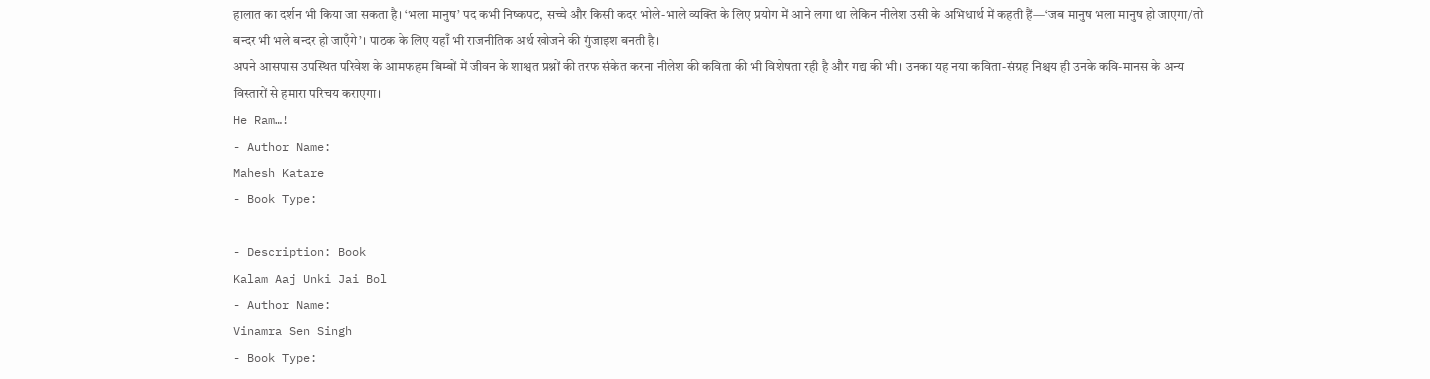हालात का दर्शन भी किया जा सकता है। ‘भला मानुष’ पद कभी निष्कपट, सच्चे और किसी कदर भोले-भाले व्यक्ति के लिए प्रयोग में आने लगा था लेकिन नीलेश उसी के अभिधार्थ में कहती हैं—‘जब मानुष भला मानुष हो जाएगा/तो बन्दर भी भले बन्दर हो जाएँगे’। पाठक के लिए यहाँ भी राजनीतिक अर्थ खोजने की गुंजाइश बनती है।
अपने आसपास उपस्थित परिवेश के आमफहम बिम्बों में जीवन के शाश्वत प्रश्नों की तरफ संकेत करना नीलेश की कविता की भी विशेषता रही है और गद्य की भी। उनका यह नया कविता-संग्रह निश्चय ही उनके कवि-मानस के अन्य विस्तारों से हमारा परिचय कराएगा।
He Ram…!
- Author Name:
Mahesh Katare
- Book Type:

- Description: Book
Kalam Aaj Unki Jai Bol
- Author Name:
Vinamra Sen Singh
- Book Type: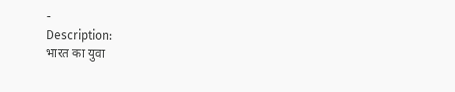-
Description:
भारत का युवा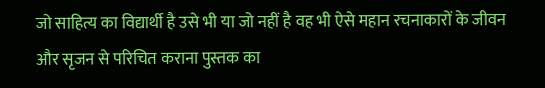जो साहित्य का विद्यार्थी है उसे भी या जो नहीं है वह भी ऐसे महान रचनाकारों के जीवन और सृजन से परिचित कराना पुस्तक का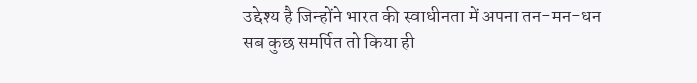उद्देश्य है जिन्होंने भारत की स्वाधीनता में अपना तन-मन-धन सब कुछ समर्पित तो किया ही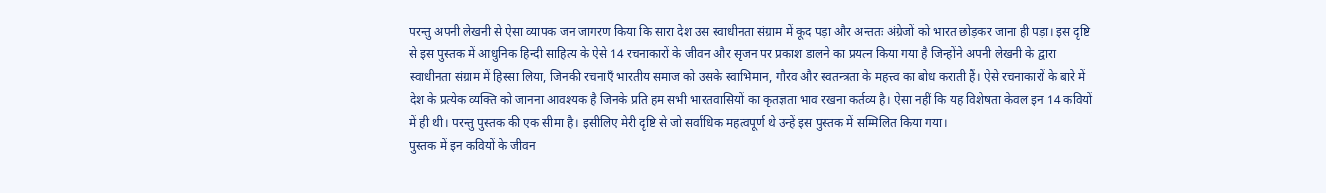परन्तु अपनी लेखनी से ऐसा व्यापक जन जागरण किया कि सारा देश उस स्वाधीनता संग्राम में कूद पड़ा और अन्ततः अंग्रेजों को भारत छोड़कर जाना ही पड़ा। इस दृष्टि से इस पुस्तक में आधुनिक हिन्दी साहित्य के ऐसे 14 रचनाकारों के जीवन और सृजन पर प्रकाश डालने का प्रयत्न किया गया है जिन्होंने अपनी लेखनी के द्वारा स्वाधीनता संग्राम में हिस्सा लिया, जिनकी रचनाएँ भारतीय समाज को उसके स्वाभिमान, गौरव और स्वतन्त्रता के महत्त्व का बोध कराती हैं। ऐसे रचनाकारों के बारे में देश के प्रत्येक व्यक्ति को जानना आवश्यक है जिनके प्रति हम सभी भारतवासियों का कृतज्ञता भाव रखना कर्तव्य है। ऐसा नहीं कि यह विशेषता केवल इन 14 कवियों में ही थी। परन्तु पुस्तक की एक सीमा है। इसीलिए मेरी दृष्टि से जो सर्वाधिक महत्वपूर्ण थे उन्हें इस पुस्तक में सम्मिलित किया गया।
पुस्तक में इन कवियों के जीवन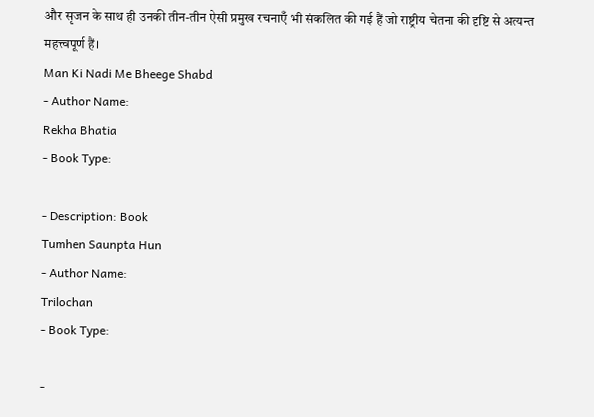और सृजन के साथ ही उनकी तीन-तीन ऐसी प्रमुख रचनाएँ भी संकलित की गई हैं जो राष्ट्रीय चेतना की दृष्टि से अत्यन्त महत्त्वपूर्ण हैं।
Man Ki Nadi Me Bheege Shabd
- Author Name:
Rekha Bhatia
- Book Type:

- Description: Book
Tumhen Saunpta Hun
- Author Name:
Trilochan
- Book Type:

-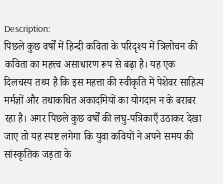Description:
पिछले कुछ वर्षों में हिन्दी कविता के परिदृश्य में त्रिलोचन की कविता का महत्त्व असाधारण रूप से बढ़ा है। यह एक दिलचस्प तथ्य है कि इस महत्ता की स्वीकृति में पेशेवर साहित्य मर्मज्ञों और तथाकथित अकादमियों का योगदान न के बराबर रहा है। अगर पिछले कुछ वर्षों की लघु-पत्रिकाएँ उठाकर देखा जाए तो यह स्पष्ट लगेगा कि युवा कवियों ने अपने समय की सांस्कृतिक जड़ता के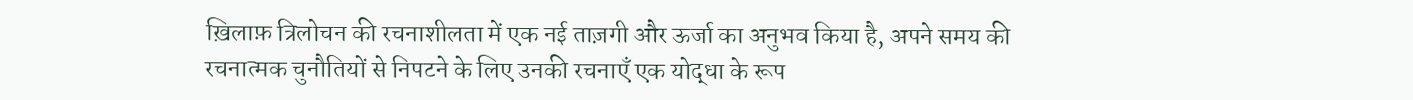ख़िलाफ़ त्रिलोचन की रचनाशीलता में एक नई ताज़गी और ऊर्जा का अनुभव किया है, अपने समय की रचनात्मक चुनौतियों से निपटने के लिए उनकी रचनाएँ एक योद्धा के रूप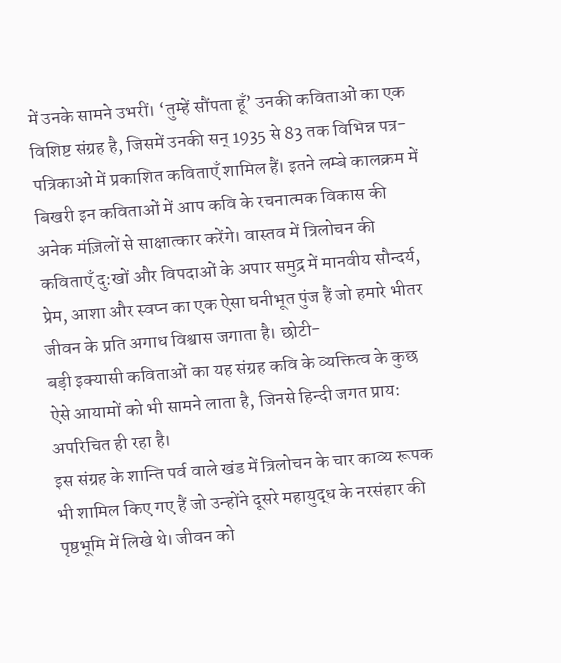में उनके सामने उभरीं। ‘तुम्हें सौंपता हूँ’ उनकी कविताओं का एक विशिष्ट संग्रह है, जिसमें उनकी सन् 1935 से 83 तक विभिन्न पत्र-पत्रिकाओं में प्रकाशित कविताएँ शामिल हैं। इतने लम्बे कालक्रम में बिखरी इन कविताओं में आप कवि के रचनात्मक विकास की अनेक मंज़िलों से साक्षात्कार करेंगे। वास्तव में त्रिलोचन की कविताएँ दु:खों और विपदाओं के अपार समुद्र में मानवीय सौन्दर्य, प्रेम, आशा और स्वप्न का एक ऐसा घनीभूत पुंज हैं जो हमारे भीतर जीवन के प्रति अगाध विश्वास जगाता है। छोटी-
बड़ी इक्यासी कविताओं का यह संग्रह कवि के व्यक्तित्व के कुछ ऐसे आयामों को भी सामने लाता है, जिनसे हिन्दी जगत प्राय: अपरिचित ही रहा है।
इस संग्रह के शान्ति पर्व वाले खंड में त्रिलोचन के चार काव्य रूपक भी शामिल किए गए हैं जो उन्होंने दूसरे महायुद्ध के नरसंहार की पृष्ठभूमि में लिखे थे। जीवन को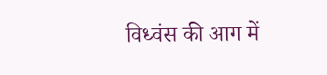विध्वंस की आग में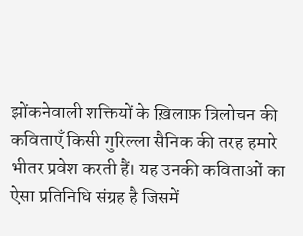झोंकनेवाली शक्तियों के ख़िलाफ़ त्रिलोचन की कविताएँ किसी गुरिल्ला सैनिक की तरह हमारे भीतर प्रवेश करती हैं। यह उनकी कविताओं का ऐसा प्रतिनिधि संग्रह है जिसमें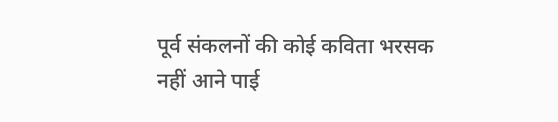पूर्व संकलनों की कोई कविता भरसक नहीं आने पाई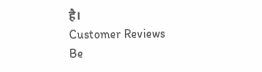है।
Customer Reviews
Be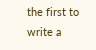the first to write a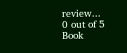review...
0 out of 5
Book